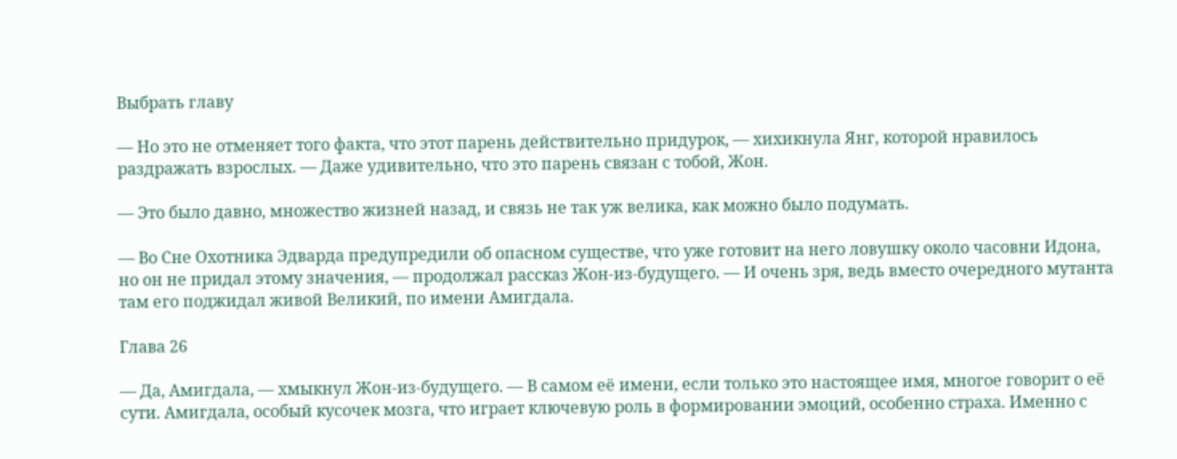Выбрать главу

— Но это не отменяет того факта, что этот парень действительно придурок, — хихикнула Янг, которой нравилось раздражать взрослых. — Даже удивительно, что это парень связан с тобой, Жон.

— Это было давно, множество жизней назад, и связь не так уж велика, как можно было подумать.

— Во Сне Охотника Эдварда предупредили об опасном существе, что уже готовит на него ловушку около часовни Идона, но он не придал этому значения, — продолжал рассказ Жон-из-будущего. — И очень зря, ведь вместо очередного мутанта там его поджидал живой Великий, по имени Амигдала.

Глава 26

— Да, Амигдала, — хмыкнул Жон-из-будущего. — В самом её имени, если только это настоящее имя, многое говорит о её сути. Амигдала, особый кусочек мозга, что играет ключевую роль в формировании эмоций, особенно страха. Именно с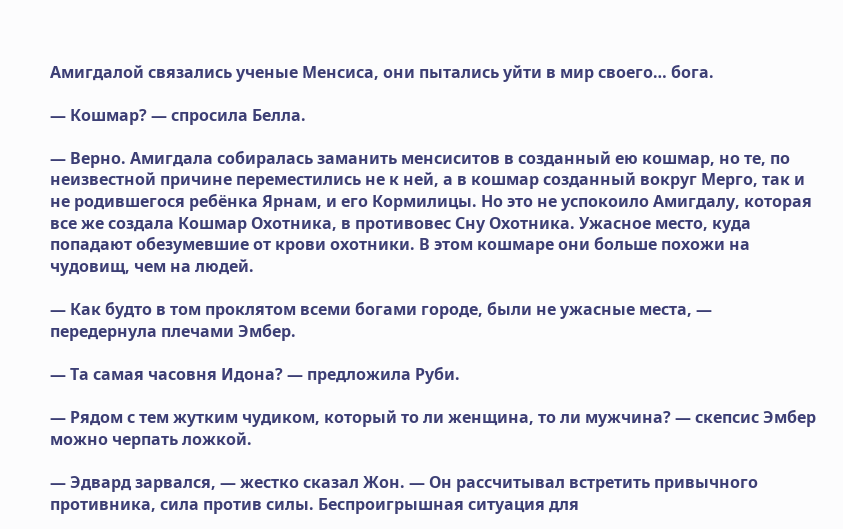Амигдалой связались ученые Менсиса, они пытались уйти в мир своего… бога.

— Кошмар? — спросила Белла.

— Верно. Амигдала собиралась заманить менсиситов в созданный ею кошмар, но те, по неизвестной причине переместились не к ней, а в кошмар созданный вокруг Мерго, так и не родившегося ребёнка Ярнам, и его Кормилицы. Но это не успокоило Амигдалу, которая все же создала Кошмар Охотника, в противовес Сну Охотника. Ужасное место, куда попадают обезумевшие от крови охотники. В этом кошмаре они больше похожи на чудовищ, чем на людей.

— Как будто в том проклятом всеми богами городе, были не ужасные места, — передернула плечами Эмбер.

— Та самая часовня Идона? — предложила Руби.

— Рядом с тем жутким чудиком, который то ли женщина, то ли мужчина? — скепсис Эмбер можно черпать ложкой.

— Эдвард зарвался, — жестко сказал Жон. — Он рассчитывал встретить привычного противника, сила против силы. Беспроигрышная ситуация для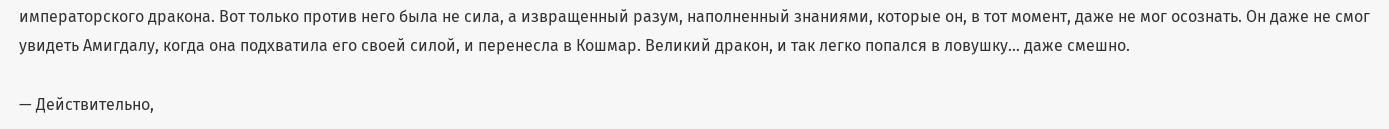императорского дракона. Вот только против него была не сила, а извращенный разум, наполненный знаниями, которые он, в тот момент, даже не мог осознать. Он даже не смог увидеть Амигдалу, когда она подхватила его своей силой, и перенесла в Кошмар. Великий дракон, и так легко попался в ловушку… даже смешно.

— Действительно,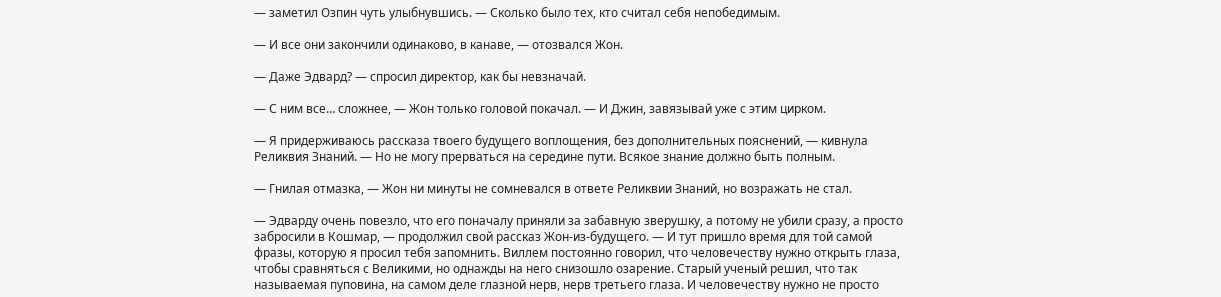— заметил Озпин чуть улыбнувшись. — Сколько было тех, кто считал себя непобедимым.

— И все они закончили одинаково, в канаве, — отозвался Жон.

— Даже Эдвард? — спросил директор, как бы невзначай.

— С ним все… сложнее, — Жон только головой покачал. — И Джин, завязывай уже с этим цирком.

— Я придерживаюсь рассказа твоего будущего воплощения, без дополнительных пояснений, — кивнула Реликвия Знаний. — Но не могу прерваться на середине пути. Всякое знание должно быть полным.

— Гнилая отмазка, — Жон ни минуты не сомневался в ответе Реликвии Знаний, но возражать не стал.

— Эдварду очень повезло, что его поначалу приняли за забавную зверушку, а потому не убили сразу, а просто забросили в Кошмар, — продолжил свой рассказ Жон-из-будущего. — И тут пришло время для той самой фразы, которую я просил тебя запомнить. Виллем постоянно говорил, что человечеству нужно открыть глаза, чтобы сравняться с Великими, но однажды на него снизошло озарение. Старый ученый решил, что так называемая пуповина, на самом деле глазной нерв, нерв третьего глаза. И человечеству нужно не просто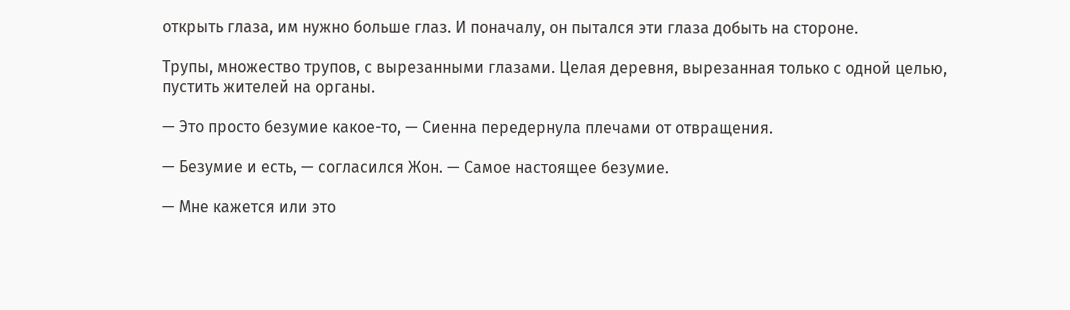открыть глаза, им нужно больше глаз. И поначалу, он пытался эти глаза добыть на стороне.

Трупы, множество трупов, с вырезанными глазами. Целая деревня, вырезанная только с одной целью, пустить жителей на органы.

— Это просто безумие какое-то, — Сиенна передернула плечами от отвращения.

— Безумие и есть, — согласился Жон. — Самое настоящее безумие.

— Мне кажется или это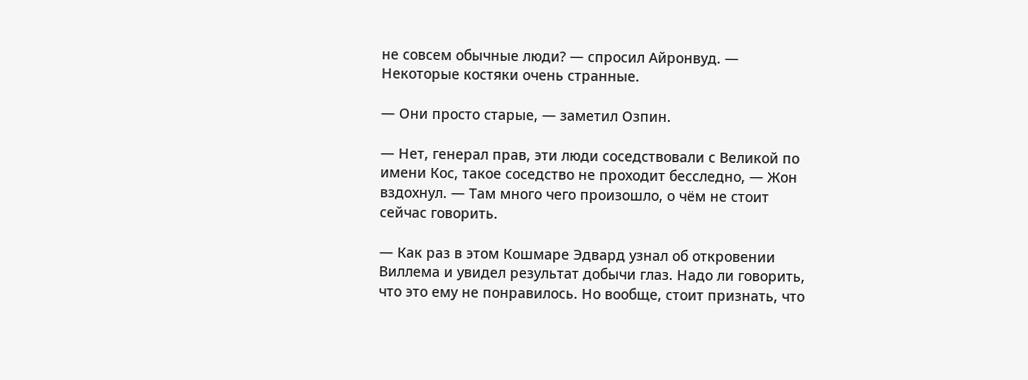не совсем обычные люди? — спросил Айронвуд. — Некоторые костяки очень странные.

— Они просто старые, — заметил Озпин.

— Нет, генерал прав, эти люди соседствовали с Великой по имени Кос, такое соседство не проходит бесследно, — Жон вздохнул. — Там много чего произошло, о чём не стоит сейчас говорить.

— Как раз в этом Кошмаре Эдвард узнал об откровении Виллема и увидел результат добычи глаз. Надо ли говорить, что это ему не понравилось. Но вообще, стоит признать, что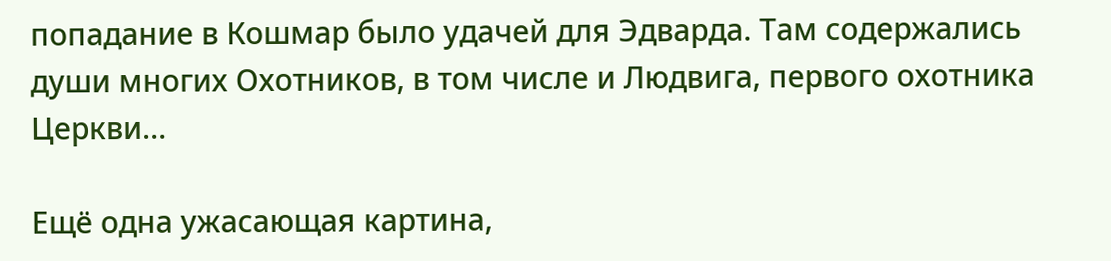попадание в Кошмар было удачей для Эдварда. Там содержались души многих Охотников, в том числе и Людвига, первого охотника Церкви…

Ещё одна ужасающая картина,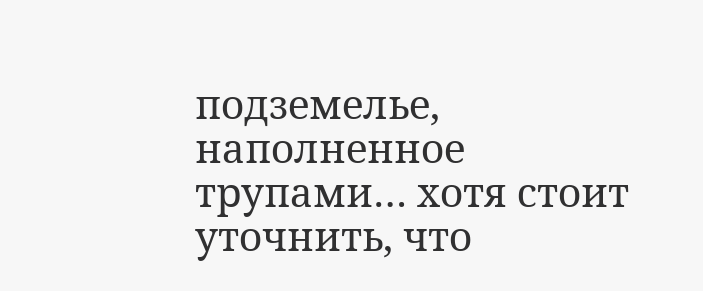подземелье, наполненное трупами… хотя стоит уточнить, что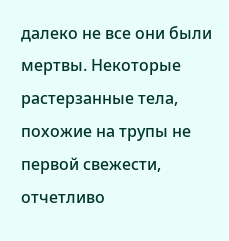далеко не все они были мертвы. Некоторые растерзанные тела, похожие на трупы не первой свежести, отчетливо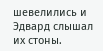шевелились и Эдвард слышал их стоны.